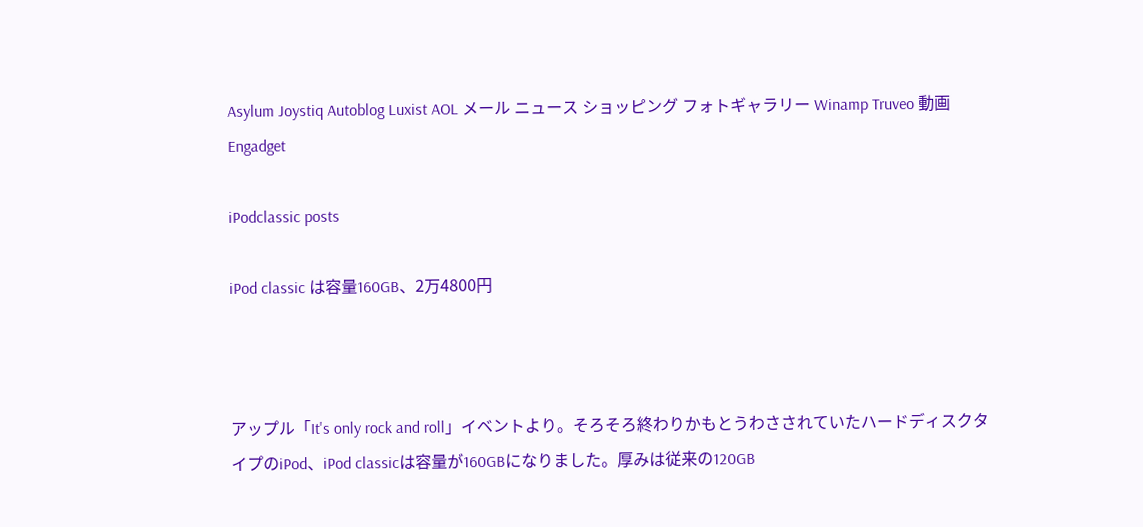Asylum Joystiq Autoblog Luxist AOL メール ニュース ショッピング フォトギャラリー Winamp Truveo 動画
Engadget

iPodclassic posts

iPod classic は容量160GB、2万4800円



アップル「It's only rock and roll」イベントより。そろそろ終わりかもとうわさされていたハードディスクタイプのiPod、iPod classicは容量が160GBになりました。厚みは従来の120GB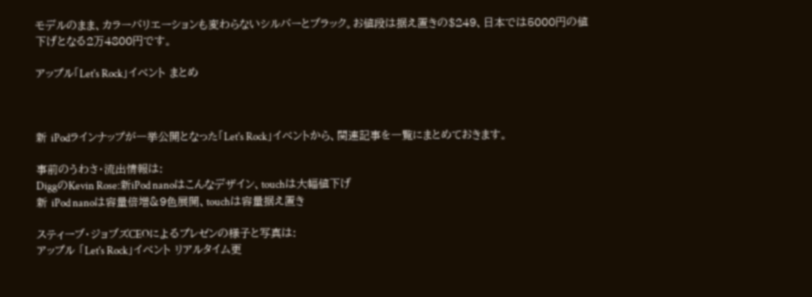モデルのまま、カラーバリエーションも変わらないシルバーとブラック。お値段は据え置きの$249、日本では5000円の値下げとなる2万4800円です。

アップル「Let's Rock」イベント まとめ



新 iPodラインナップが一挙公開となった「Let's Rock」イベントから、関連記事を一覧にまとめておきます。

事前のうわさ・流出情報は:
DiggのKevin Rose:新iPod nanoはこんなデザイン、touchは大幅値下げ
新 iPod nanoは容量倍増&9色展開、touchは容量据え置き

スティーブ・ジョブズCEOによるプレゼンの様子と写真は:
アップル 「Let's Rock」イベント リアルタイム更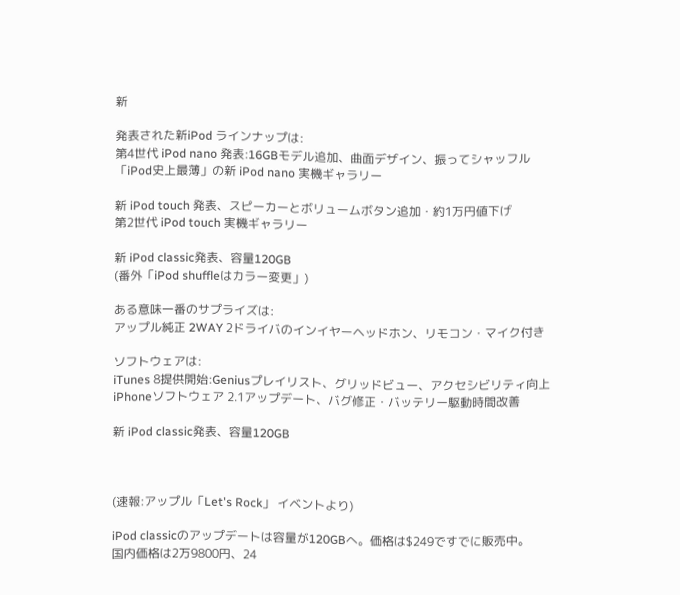新

発表された新iPod ラインナップは:
第4世代 iPod nano 発表:16GBモデル追加、曲面デザイン、振ってシャッフル
「iPod史上最薄」の新 iPod nano 実機ギャラリー

新 iPod touch 発表、スピーカーとボリュームボタン追加・約1万円値下げ
第2世代 iPod touch 実機ギャラリー

新 iPod classic発表、容量120GB
(番外「iPod shuffleはカラー変更」)

ある意味一番のサプライズは:
アップル純正 2WAY 2ドライバのインイヤーヘッドホン、リモコン・マイク付き

ソフトウェアは:
iTunes 8提供開始:Geniusプレイリスト、グリッドビュー、アクセシビリティ向上
iPhoneソフトウェア 2.1アップデート、バグ修正・バッテリー駆動時間改善

新 iPod classic発表、容量120GB



(速報:アップル「Let's Rock」 イベントより)

iPod classicのアップデートは容量が120GBへ。価格は$249ですでに販売中。
国内価格は2万9800円、24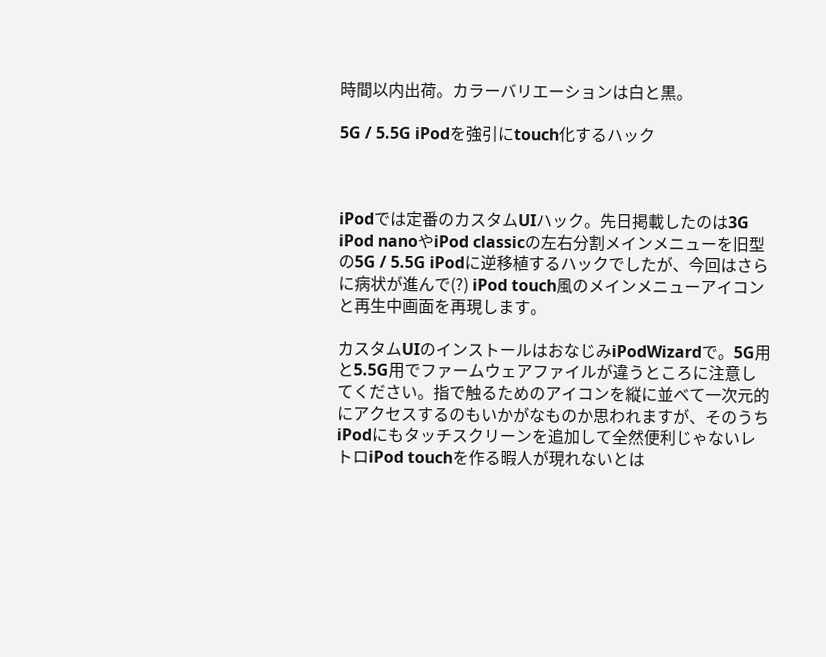時間以内出荷。カラーバリエーションは白と黒。

5G / 5.5G iPodを強引にtouch化するハック



iPodでは定番のカスタムUIハック。先日掲載したのは3G iPod nanoやiPod classicの左右分割メインメニューを旧型の5G / 5.5G iPodに逆移植するハックでしたが、今回はさらに病状が進んで(?) iPod touch風のメインメニューアイコンと再生中画面を再現します。

カスタムUIのインストールはおなじみiPodWizardで。5G用と5.5G用でファームウェアファイルが違うところに注意してください。指で触るためのアイコンを縦に並べて一次元的にアクセスするのもいかがなものか思われますが、そのうちiPodにもタッチスクリーンを追加して全然便利じゃないレトロiPod touchを作る暇人が現れないとは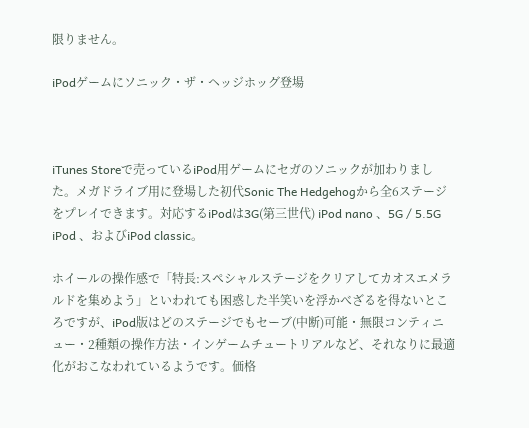限りません。

iPodゲームにソニック・ザ・ヘッジホッグ登場



iTunes Storeで売っているiPod用ゲームにセガのソニックが加わりました。メガドライブ用に登場した初代Sonic The Hedgehogから全6ステージをプレイできます。対応するiPodは3G(第三世代) iPod nano 、5G / 5.5G iPod 、およびiPod classic。

ホイールの操作感で「特長:スペシャルステージをクリアしてカオスエメラルドを集めよう」といわれても困惑した半笑いを浮かべざるを得ないところですが、iPod版はどのステージでもセーブ(中断)可能・無限コンティニュー・2種類の操作方法・インゲームチュートリアルなど、それなりに最適化がおこなわれているようです。価格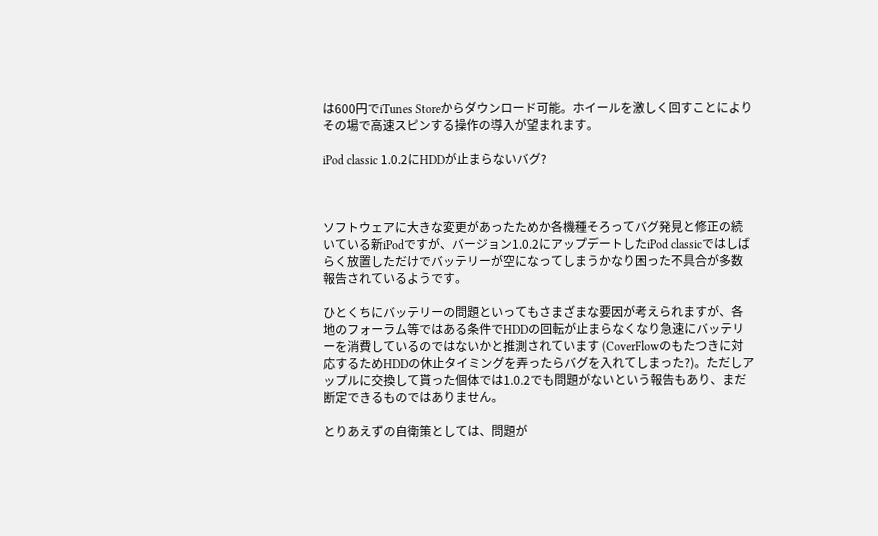は600円でiTunes Storeからダウンロード可能。ホイールを激しく回すことによりその場で高速スピンする操作の導入が望まれます。

iPod classic 1.0.2にHDDが止まらないバグ?



ソフトウェアに大きな変更があったためか各機種そろってバグ発見と修正の続いている新iPodですが、バージョン1.0.2にアップデートしたiPod classicではしばらく放置しただけでバッテリーが空になってしまうかなり困った不具合が多数報告されているようです。

ひとくちにバッテリーの問題といってもさまざまな要因が考えられますが、各地のフォーラム等ではある条件でHDDの回転が止まらなくなり急速にバッテリーを消費しているのではないかと推測されています (CoverFlowのもたつきに対応するためHDDの休止タイミングを弄ったらバグを入れてしまった?)。ただしアップルに交換して貰った個体では1.0.2でも問題がないという報告もあり、まだ断定できるものではありません。

とりあえずの自衛策としては、問題が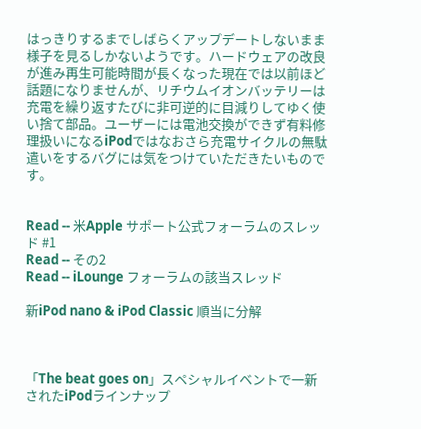はっきりするまでしばらくアップデートしないまま様子を見るしかないようです。ハードウェアの改良が進み再生可能時間が長くなった現在では以前ほど話題になりませんが、リチウムイオンバッテリーは充電を繰り返すたびに非可逆的に目減りしてゆく使い捨て部品。ユーザーには電池交換ができず有料修理扱いになるiPodではなおさら充電サイクルの無駄遣いをするバグには気をつけていただきたいものです。


Read -- 米Apple サポート公式フォーラムのスレッド #1
Read -- その2
Read -- iLounge フォーラムの該当スレッド

新iPod nano & iPod Classic 順当に分解



「The beat goes on」スペシャルイベントで一新されたiPodラインナップ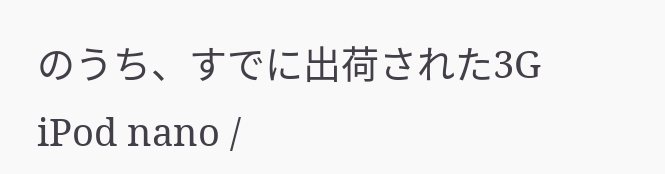のうち、すでに出荷された3G iPod nano /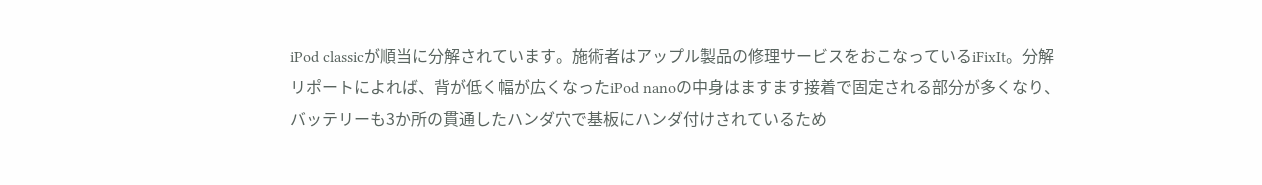iPod classicが順当に分解されています。施術者はアップル製品の修理サービスをおこなっているiFixIt。分解リポートによれば、背が低く幅が広くなったiPod nanoの中身はますます接着で固定される部分が多くなり、バッテリーも3か所の貫通したハンダ穴で基板にハンダ付けされているため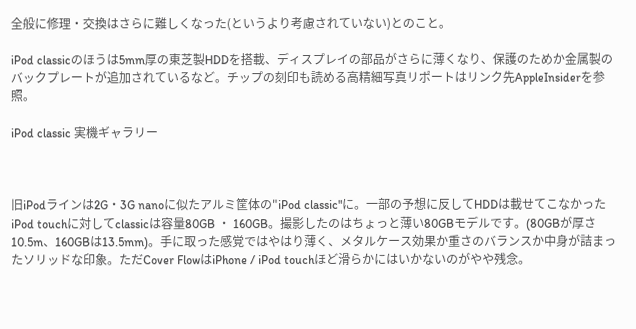全般に修理・交換はさらに難しくなった(というより考慮されていない)とのこと。

iPod classicのほうは5mm厚の東芝製HDDを搭載、ディスプレイの部品がさらに薄くなり、保護のためか金属製のバックプレートが追加されているなど。チップの刻印も読める高精細写真リポートはリンク先AppleInsiderを参照。

iPod classic 実機ギャラリー



旧iPodラインは2G・3G nanoに似たアルミ筐体の"iPod classic"に。一部の予想に反してHDDは載せてこなかったiPod touchに対してclassicは容量80GB ・ 160GB。撮影したのはちょっと薄い80GBモデルです。(80GBが厚さ10.5m、160GBは13.5mm)。手に取った感覚ではやはり薄く、メタルケース効果か重さのバランスか中身が詰まったソリッドな印象。ただCover FlowはiPhone / iPod touchほど滑らかにはいかないのがやや残念。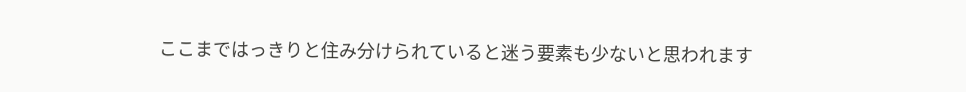ここまではっきりと住み分けられていると迷う要素も少ないと思われます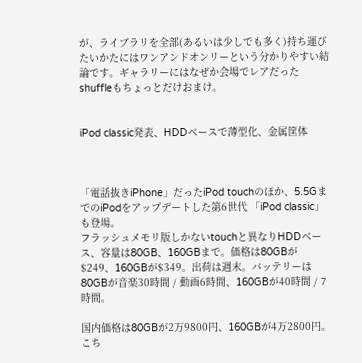が、ライブラリを全部(あるいは少しでも多く)持ち運びたいかたにはワンアンドオンリーという分かりやすい結論です。ギャラリーにはなぜか会場でレアだったshuffleもちょっとだけおまけ。


iPod classic発表、HDDベースで薄型化、金属筐体



「電話抜きiPhone」だったiPod touchのほか、5.5GまでのiPodをアップデートした第6世代 「iPod classic」も登場。
フラッシュメモリ版しかないtouchと異なりHDDベース、容量は80GB、160GBまで。価格は80GBが$249、160GBが$349。出荷は週末。バッテリーは80GBが音楽30時間 / 動画6時間、160GBが40時間 / 7時間。

国内価格は80GBが2万9800円、160GBが4万2800円。こち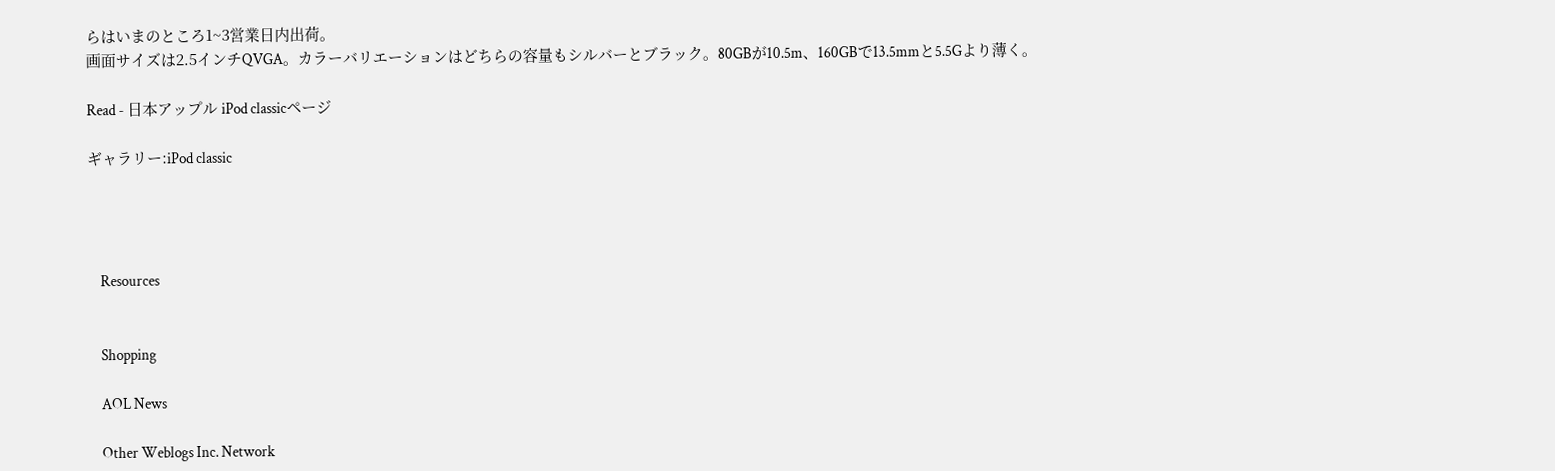らはいまのところ1~3営業日内出荷。
画面サイズは2.5インチQVGA。カラーバリエーションはどちらの容量もシルバーとブラック。80GBが10.5m、160GBで13.5mmと5.5Gより薄く。

Read - 日本アップル iPod classicページ

ギャラリー:iPod classic




    Resources


    Shopping

    AOL News

    Other Weblogs Inc. Network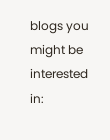blogs you might be interested in: